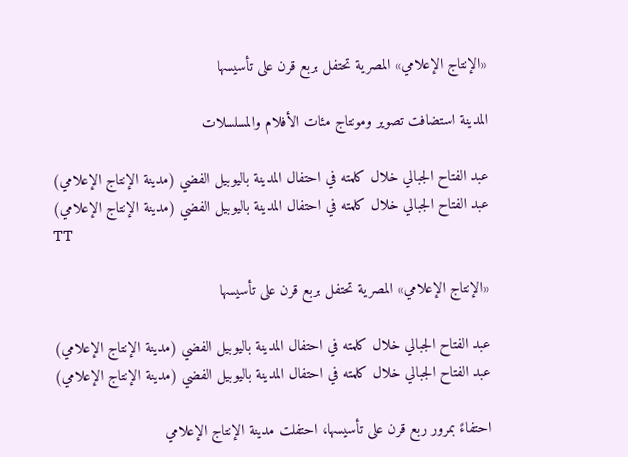«الإنتاج الإعلامي» المصرية تحتفل بربع قرن على تأسيسها

المدينة استضافت تصوير ومونتاج مئات الأفلام والمسلسلات

عبد الفتاح الجبالي خلال كلمته في احتفال المدينة باليوبيل الفضي (مدينة الإنتاج الإعلامي)
عبد الفتاح الجبالي خلال كلمته في احتفال المدينة باليوبيل الفضي (مدينة الإنتاج الإعلامي)
TT

«الإنتاج الإعلامي» المصرية تحتفل بربع قرن على تأسيسها

عبد الفتاح الجبالي خلال كلمته في احتفال المدينة باليوبيل الفضي (مدينة الإنتاج الإعلامي)
عبد الفتاح الجبالي خلال كلمته في احتفال المدينة باليوبيل الفضي (مدينة الإنتاج الإعلامي)

احتفاءً بمرور ربع قرن على تأسيسها، احتفلت مدينة الإنتاج الإعلامي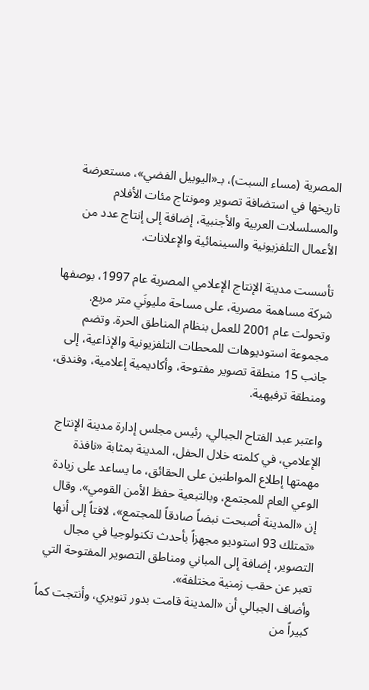المصرية (مساء السبت)، بـ«اليوبيل الفضي»، مستعرضة تاريخها في استضافة تصوير ومونتاج مئات الأفلام والمسلسلات العربية والأجنبية، إضافة إلى إنتاج عدد من الأعمال التلفزيونية والسينمائية والإعلانات.

تأسست مدينة الإنتاج الإعلامي المصرية عام 1997، بوصفها شركة مساهمة مصرية، على مساحة مليونَي متر مربع. وتحولت عام 2001 للعمل بنظام المناطق الحرة. وتضم مجموعة استوديوهات للمحطات التلفزيونية والإذاعية، إلى جانب 15 منطقة تصوير مفتوحة، وأكاديمية إعلامية، وفندق، ومنطقة ترفيهية.

واعتبر عبد الفتاح الجبالي، رئيس مجلس إدارة مدينة الإنتاج الإعلامي، في كلمته خلال الحفل، المدينة بمثابة «نافذة مهمتها إطلاع المواطنين على الحقائق، ما يساعد على زيادة الوعي العام للمجتمع، وبالتبعية حفظ الأمن القومي». وقال إن «المدينة أصبحت نبضاً صادقاً للمجتمع»، لافتاً إلى أنها «تمتلك 93 استوديو مجهزاً بأحدث تكنولوجيا في مجال التصوير، إضافة إلى المباني ومناطق التصوير المفتوحة التي تعبر عن حقب زمنية مختلفة».
وأضاف الجبالي أن «المدينة قامت بدور تنويري، وأنتجت كماً كبيراً من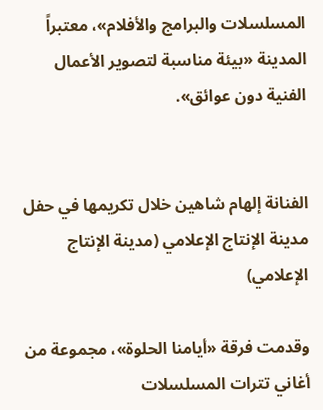المسلسلات والبرامج والأفلام»، معتبراً المدينة «بيئة مناسبة لتصوير الأعمال الفنية دون عوائق».


الفنانة إلهام شاهين خلال تكريمها في حفل مدينة الإنتاج الإعلامي (مدينة الإنتاج الإعلامي)

وقدمت فرقة «أيامنا الحلوة»، مجموعة من أغاني تترات المسلسلات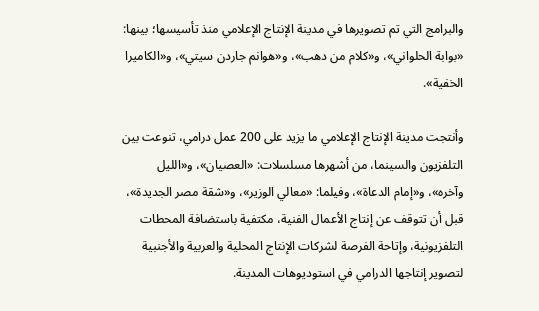والبرامج التي تم تصويرها في مدينة الإنتاج الإعلامي منذ تأسيسها؛ بينها: «بوابة الحلواني»، و«كلام من دهب»، و«هوانم جاردن سيتي»، و«الكاميرا الخفية».

وأنتجت مدينة الإنتاج الإعلامي ما يزيد على 200 عمل درامي، تنوعت بين التلفزيون والسينما، من أشهرها مسلسلات: «العصيان»، و«الليل وآخره»، و«إمام الدعاة»، وفيلما: «معالي الوزير»، و«شقة مصر الجديدة»، قبل أن تتوقف عن إنتاج الأعمال الفنية، مكتفية باستضافة المحطات التلفزيونية، وإتاحة الفرصة لشركات الإنتاج المحلية والعربية والأجنبية لتصوير إنتاجها الدرامي في استوديوهات المدينة.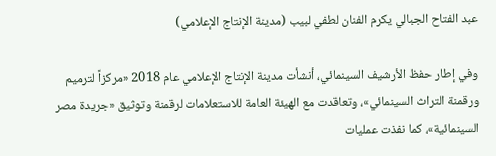عبد الفتاح الجبالي يكرم الفنان لطفي لبيب (مدينة الإنتاج الإعلامي)

وفي إطار حفظ الأرشيف السينمائي، أنشأت مدينة الإنتاج الإعلامي عام 2018 «مركزاً لترميم ورقمنة التراث السينمائي»، وتعاقدت مع الهيئة العامة للاستعلامات لرقمنة وتوثيق «جريدة مصر السينمائية»، كما نفذت عمليات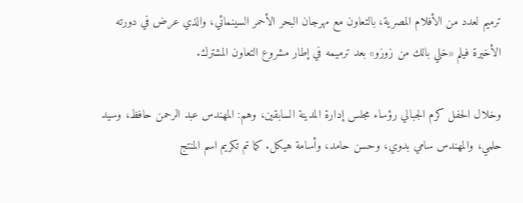ترميم لعدد من الأفلام المصرية، بالتعاون مع مهرجان البحر الأحمر السينمائي، والذي عرض في دورته الأخيرة فيلم «خلي بالك من زوزو» بعد ترميمه في إطار مشروع التعاون المشترك.

وخلال الحفل كرم الجبالي رؤساء مجلس إدارة المدينة السابقين، وهم: المهندس عبد الرحمن حافظ، وسيد حلمي، والمهندس سامي بدوي، وحسن حامد، وأسامة هيكل. كما تم تكريم اسم المنتج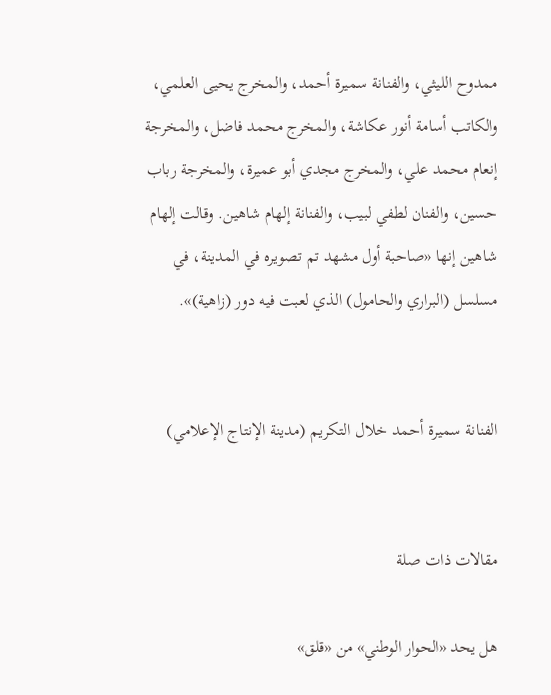ممدوح الليثي، والفنانة سميرة أحمد، والمخرج يحيى العلمي، والكاتب أسامة أنور عكاشة، والمخرج محمد فاضل، والمخرجة إنعام محمد علي، والمخرج مجدي أبو عميرة، والمخرجة رباب حسين، والفنان لطفي لبيب، والفنانة إلهام شاهين. وقالت إلهام شاهين إنها «صاحبة أول مشهد تم تصويره في المدينة، في مسلسل (البراري والحامول) الذي لعبت فيه دور (زاهية)».


الفنانة سميرة أحمد خلال التكريم (مدينة الإنتاج الإعلامي)


مقالات ذات صلة

هل يحد «الحوار الوطني» من «قلق»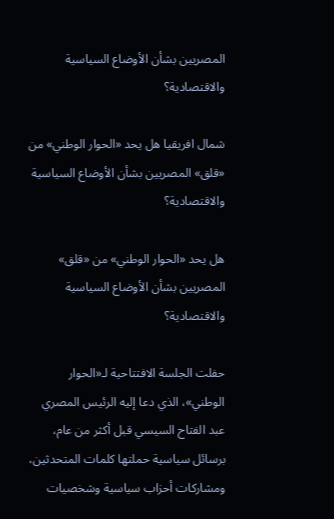المصريين بشأن الأوضاع السياسية والاقتصادية؟

شمال افريقيا هل يحد «الحوار الوطني» من «قلق» المصريين بشأن الأوضاع السياسية والاقتصادية؟

هل يحد «الحوار الوطني» من «قلق» المصريين بشأن الأوضاع السياسية والاقتصادية؟

حفلت الجلسة الافتتاحية لـ«الحوار الوطني»، الذي دعا إليه الرئيس المصري عبد الفتاح السيسي قبل أكثر من عام، برسائل سياسية حملتها كلمات المتحدثين، ومشاركات أحزاب سياسية وشخصيات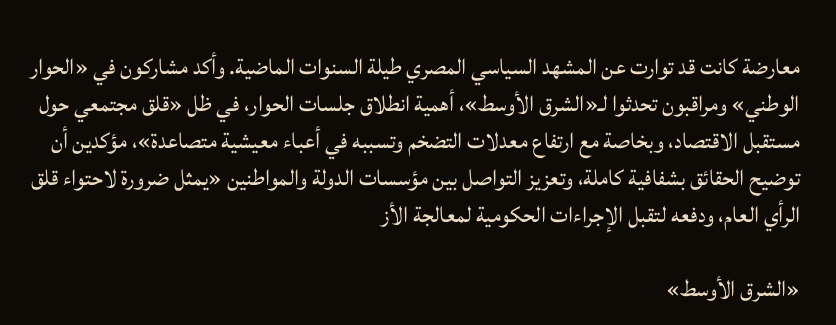معارضة كانت قد توارت عن المشهد السياسي المصري طيلة السنوات الماضية. وأكد مشاركون في «الحوار الوطني» ومراقبون تحدثوا لـ«الشرق الأوسط»، أهمية انطلاق جلسات الحوار، في ظل «قلق مجتمعي حول مستقبل الاقتصاد، وبخاصة مع ارتفاع معدلات التضخم وتسببه في أعباء معيشية متصاعدة»، مؤكدين أن توضيح الحقائق بشفافية كاملة، وتعزيز التواصل بين مؤسسات الدولة والمواطنين «يمثل ضرورة لاحتواء قلق الرأي العام، ودفعه لتقبل الإجراءات الحكومية لمعالجة الأز

«الشرق الأوسط»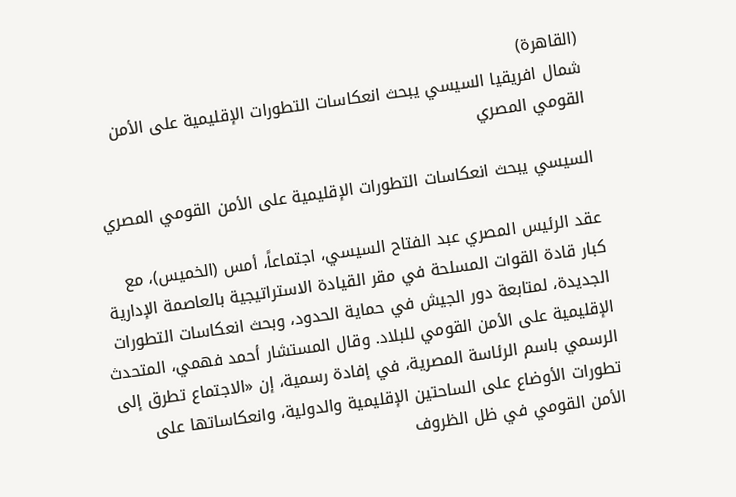(القاهرة)
شمال افريقيا السيسي يبحث انعكاسات التطورات الإقليمية على الأمن القومي المصري

السيسي يبحث انعكاسات التطورات الإقليمية على الأمن القومي المصري

عقد الرئيس المصري عبد الفتاح السيسي، اجتماعاً، أمس (الخميس)، مع كبار قادة القوات المسلحة في مقر القيادة الاستراتيجية بالعاصمة الإدارية الجديدة، لمتابعة دور الجيش في حماية الحدود، وبحث انعكاسات التطورات الإقليمية على الأمن القومي للبلاد. وقال المستشار أحمد فهمي، المتحدث الرسمي باسم الرئاسة المصرية، في إفادة رسمية، إن «الاجتماع تطرق إلى تطورات الأوضاع على الساحتين الإقليمية والدولية، وانعكاساتها على الأمن القومي في ظل الظروف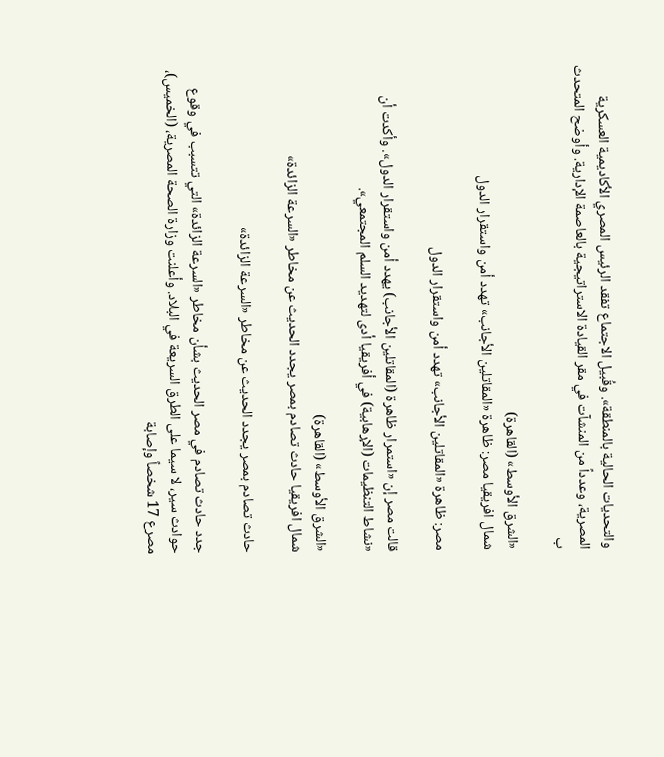والتحديات الحالية بالمنطقة». وقُبيل الاجتماع تفقد الرئيس المصري الأكاديمية العسكرية المصرية، وعدداً من المنشآت في مقر القيادة الاستراتيجية بالعاصمة الإدارية. وأوضح المتحدث ب

«الشرق الأوسط» (القاهرة)
شمال افريقيا مصر: ظاهرة «المقاتلين الأجانب» تهدد أمن واستقرار الدول

مصر: ظاهرة «المقاتلين الأجانب» تهدد أمن واستقرار الدول

قالت مصر إن «استمرار ظاهرة (المقاتلين الأجانب) يهدد أمن واستقرار الدول». وأكدت أن «نشاط التنظيمات (الإرهابية) في أفريقيا أدى لتهديد السلم المجتمعي».

«الشرق الأوسط» (القاهرة)
شمال افريقيا حادث تصادم بمصر يجدد الحديث عن مخاطر «السرعة الزائدة»

حادث تصادم بمصر يجدد الحديث عن مخاطر «السرعة الزائدة»

جدد حادث تصادم في مصر الحديث بشأن مخاطر «السرعة الزائدة» التي تتسبب في وقوع حوادث سير، لا سيما على الطرق السريعة في البلاد. وأعلنت وزارة الصحة المصرية، (الخميس)، مصرع 17 شخصاً وإصابة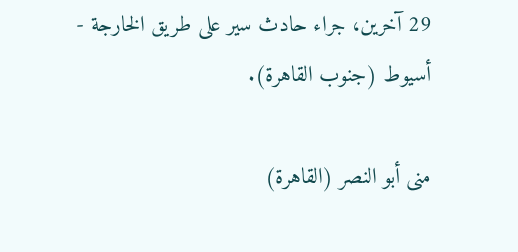29 آخرين، جراء حادث سير على طريق الخارجة - أسيوط (جنوب القاهرة).

منى أبو النصر (القاهرة)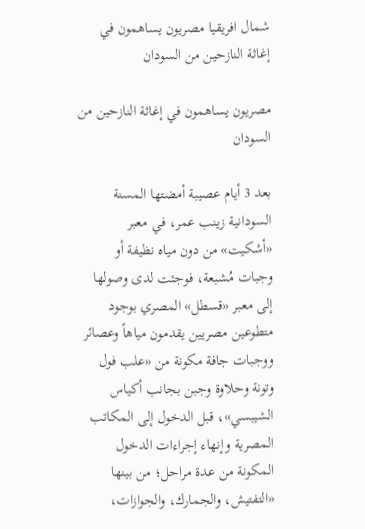شمال افريقيا مصريون يساهمون في إغاثة النازحين من السودان

مصريون يساهمون في إغاثة النازحين من السودان

بعد 3 أيام عصيبة أمضتها المسنة السودانية زينب عمر، في معبر «أشكيت» من دون مياه نظيفة أو وجبات مُشبعة، فوجئت لدى وصولها إلى معبر «قسطل» المصري بوجود متطوعين مصريين يقدمون مياهاً وعصائر ووجبات جافة مكونة من «علب فول وتونة وحلاوة وجبن بجانب أكياس الشيبسي»، قبل الدخول إلى المكاتب المصرية وإنهاء إجراءات الدخول المكونة من عدة مراحل؛ من بينها «التفتيش، والجمارك، والجوازات،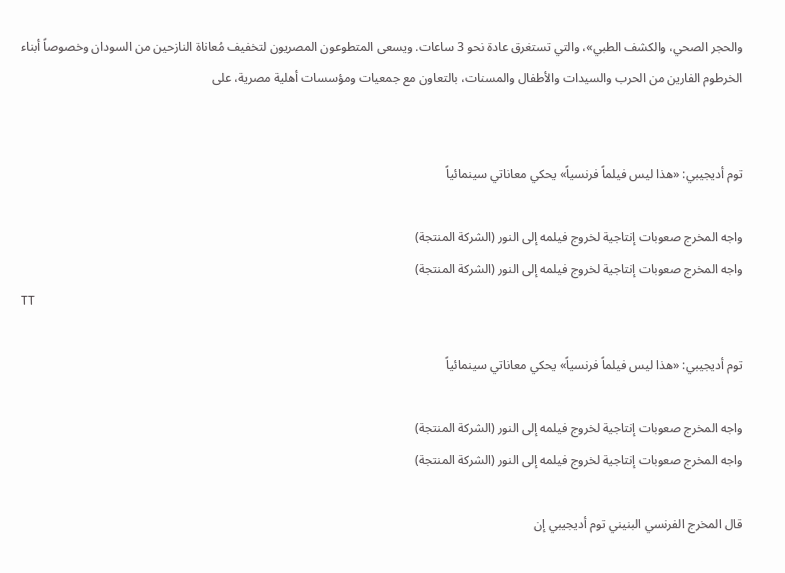والحجر الصحي، والكشف الطبي»، والتي تستغرق عادة نحو 3 ساعات. ويسعى المتطوعون المصريون لتخفيف مُعاناة النازحين من السودان وخصوصاً أبناء الخرطوم الفارين من الحرب والسيدات والأطفال والمسنات، بالتعاون مع جمعيات ومؤسسات أهلية مصرية، على


توم أديجيبي: «هذا ليس فيلماً فرنسياً» يحكي معاناتي سينمائياً

واجه المخرج صعوبات إنتاجية لخروج فيلمه إلى النور (الشركة المنتجة)
واجه المخرج صعوبات إنتاجية لخروج فيلمه إلى النور (الشركة المنتجة)
TT

توم أديجيبي: «هذا ليس فيلماً فرنسياً» يحكي معاناتي سينمائياً

واجه المخرج صعوبات إنتاجية لخروج فيلمه إلى النور (الشركة المنتجة)
واجه المخرج صعوبات إنتاجية لخروج فيلمه إلى النور (الشركة المنتجة)

قال المخرج الفرنسي البنيني توم أديجيبي إن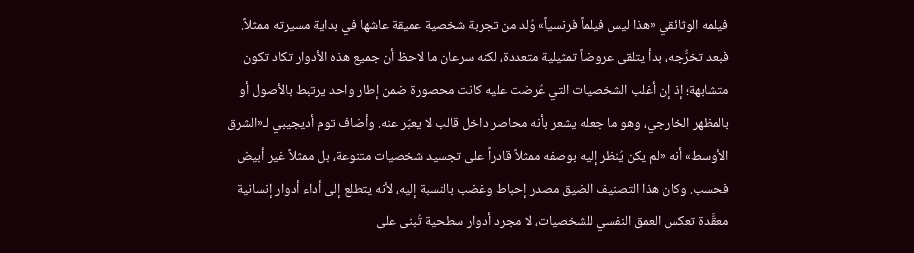فيلمه الوثائقي «هذا ليس فيلماً فرنسياً» وُلد من تجربة شخصية عميقة عاشها في بداية مسيرته ممثلاً. فبعد تخرُّجه، بدأ يتلقى عروضاً تمثيلية متعددة، لكنه سرعان ما لاحظ أن جميع هذه الأدوار تكاد تكون متشابهة؛ إذ إن أغلب الشخصيات التي عُرضت عليه كانت محصورة ضمن إطار واحد يرتبط بالأصول أو بالمظهر الخارجي، وهو ما جعله يشعر بأنه محاصر داخل قالب لا يعبّر عنه. وأضاف توم أديجيبي لـ«الشرق الأوسط» أنه «لم يكن يُنظر إليه بوصفه ممثلاً قادراً على تجسيد شخصيات متنوعة، بل ممثلاً غير أبيض فحسب. وكان هذا التصنيف الضيق مصدر إحباط وغضب بالنسبة إليه، لأنه يتطلع إلى أداء أدوار إنسانية معقَّدة تعكس العمق النفسي للشخصيات، لا مجرد أدوار سطحية تُبنى على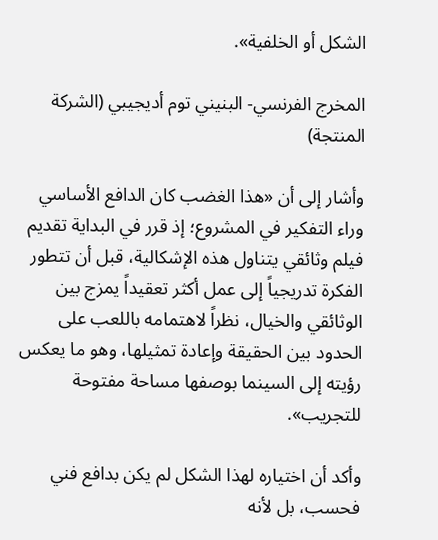الشكل أو الخلفية».

المخرج الفرنسي- البنيني توم أديجيبي (الشركة المنتجة)

وأشار إلى أن «هذا الغضب كان الدافع الأساسي وراء التفكير في المشروع؛ إذ قرر في البداية تقديم فيلم وثائقي يتناول هذه الإشكالية، قبل أن تتطور الفكرة تدريجياً إلى عمل أكثر تعقيداً يمزج بين الوثائقي والخيال، نظراً لاهتمامه باللعب على الحدود بين الحقيقة وإعادة تمثيلها، وهو ما يعكس رؤيته إلى السينما بوصفها مساحة مفتوحة للتجريب».

وأكد أن اختياره لهذا الشكل لم يكن بدافع فني فحسب، بل لأنه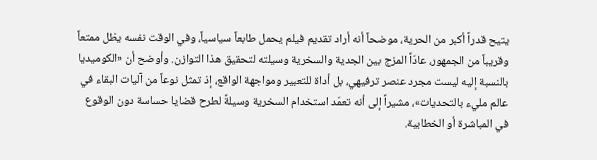يتيح قدراً أكبر من الحرية، موضحاً أنه أراد تقديم فيلم يحمل طابعاً سياسياً، وفي الوقت نفسه يظل ممتعاً وقريباً من الجمهور، عادّاً المزج بين الجدية والسخرية وسيلته لتحقيق هذا التوازن. وأوضح أن «الكوميديا بالنسبة إليه ليست مجرد عنصر ترفيهي، بل أداة للتعبير ومواجهة الواقع، إذ تمثل نوعاً من آليات البقاء في عالم مليء بالتحديات»، مشيراً إلى أنه تعمّد استخدام السخرية وسيلةً لطرح قضايا حساسة دون الوقوع في المباشرة أو الخطابية.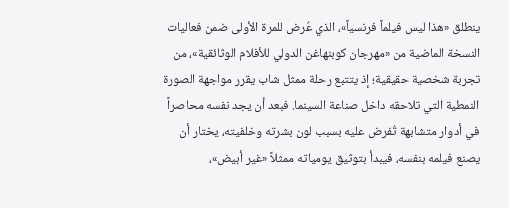ينطلق «هذا ليس فيلماً فرنسياً»، الذي عُرض للمرة الأولى ضمن فعاليات النسخة الماضية من «مهرجان كوبنهاغن الدولي للأفلام الوثائقية»، من تجربة شخصية حقيقية؛ إذ يتتبع رحلة ممثل شاب يقرر مواجهة الصورة النمطية التي تلاحقه داخل صناعة السينما. فبعد أن يجد نفسه محاصراً في أدوار متشابهة تُفرض عليه بسبب لون بشرته وخلفيته، يختار أن يصنع فيلمه بنفسه، فيبدأ بتوثيق يومياته ممثلاً «غير أبيض»،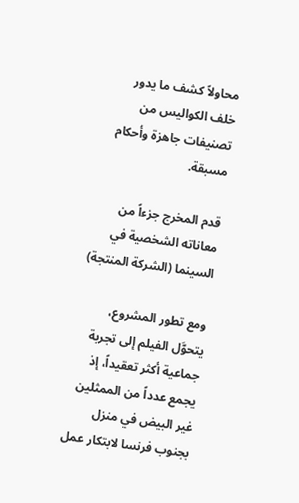محاولاً كشف ما يدور خلف الكواليس من تصنيفات جاهزة وأحكام مسبقة.

قدم المخرج جزءاً من معاناته الشخصية في السينما (الشركة المنتجة)

ومع تطور المشروع، يتحوَّل الفيلم إلى تجربة جماعية أكثر تعقيداً، إذ يجمع عدداً من الممثلين غير البيض في منزل بجنوب فرنسا لابتكار عمل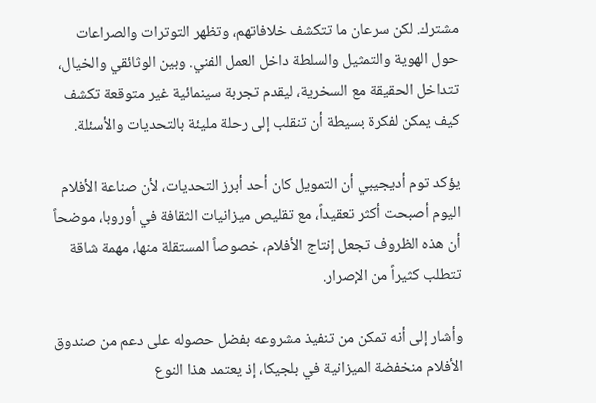مشترك. لكن سرعان ما تتكشف خلافاتهم، وتظهر التوترات والصراعات حول الهوية والتمثيل والسلطة داخل العمل الفني. وبين الوثائقي والخيال، تتداخل الحقيقة مع السخرية، ليقدم تجربة سينمائية غير متوقعة تكشف كيف يمكن لفكرة بسيطة أن تنقلب إلى رحلة مليئة بالتحديات والأسئلة.

يؤكد توم أديجيبي أن التمويل كان أحد أبرز التحديات، لأن صناعة الأفلام اليوم أصبحت أكثر تعقيداً، مع تقليص ميزانيات الثقافة في أوروبا، موضحاً أن هذه الظروف تجعل إنتاج الأفلام، خصوصاً المستقلة منها، مهمة شاقة تتطلب كثيراً من الإصرار.

وأشار إلى أنه تمكن من تنفيذ مشروعه بفضل حصوله على دعم من صندوق الأفلام منخفضة الميزانية في بلجيكا، إذ يعتمد هذا النوع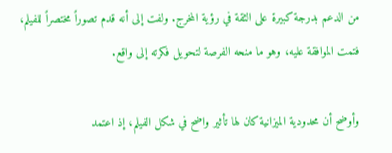من الدعم بدرجة كبيرة على الثقة في رؤية المخرج. ولفت إلى أنه قدم تصوراً مختصراً للفيلم، فتمت الموافقة عليه، وهو ما منحه الفرصة لتحويل فكرته إلى واقع.

وأوضح أن محدودية الميزانية كان لها تأثير واضح في شكل الفيلم، إذ اعتمد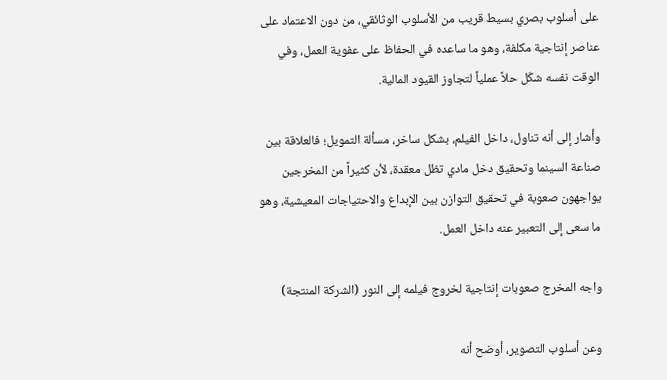على أسلوب بصري بسيط قريب من الأسلوب الوثائقي، من دون الاعتماد على عناصر إنتاجية مكلفة، وهو ما ساعده في الحفاظ على عفوية العمل، وفي الوقت نفسه شكّل حلاً عملياً لتجاوز القيود المالية.

وأشار إلى أنه تناول، داخل الفيلم، بشكل ساخر، مسألة التمويل؛ فالعلاقة بين صناعة السينما وتحقيق دخل مادي تظل معقدة، لأن كثيراً من المخرجين يواجهون صعوبة في تحقيق التوازن بين الإبداع والاحتياجات المعيشية، وهو ما سعى إلى التعبير عنه داخل العمل.

واجه المخرج صعوبات إنتاجية لخروج فيلمه إلى النور (الشركة المنتجة)

وعن أسلوب التصوير، أوضح أنه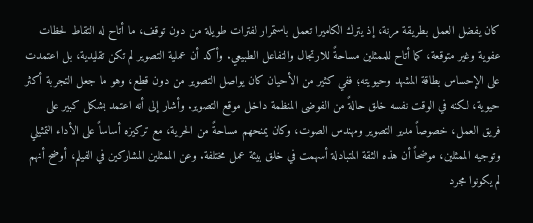كان يفضل العمل بطريقة مرنة، إذ يترك الكاميرا تعمل باستمرار لفترات طويلة من دون توقف، ما أتاح له التقاط لحظات عفوية وغير متوقعة، كما أتاح للممثلين مساحةً للارتجال والتفاعل الطبيعي. وأكد أن عملية التصوير لم تكن تقليدية، بل اعتمدت على الإحساس بطاقة المشهد وحيويته؛ ففي كثير من الأحيان كان يواصل التصوير من دون قطع، وهو ما جعل التجربة أكثر حيوية، لكنه في الوقت نفسه خلق حالةً من الفوضى المنظمة داخل موقع التصوير. وأشار إلى أنه اعتمد بشكل كبير على فريق العمل، خصوصاً مدير التصوير ومهندس الصوت، وكان يمنحهم مساحةً من الحرية، مع تركيزه أساساً على الأداء التمثيلي وتوجيه الممثلين، موضحاً أن هذه الثقة المتبادلة أسهمت في خلق بيئة عمل مختلفة. وعن الممثلين المشاركين في الفيلم، أوضح أنهم لم يكونوا مجرد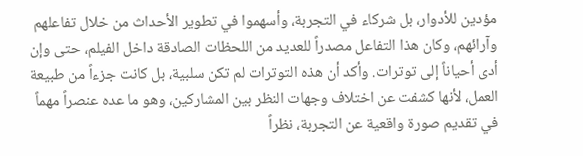مؤدين للأدوار، بل شركاء في التجربة، وأسهموا في تطوير الأحداث من خلال تفاعلهم وآرائهم، وكان هذا التفاعل مصدراً للعديد من اللحظات الصادقة داخل الفيلم، حتى وإن أدى أحياناً إلى توترات. وأكد أن هذه التوترات لم تكن سلبية، بل كانت جزءاً من طبيعة العمل، لأنها كشفت عن اختلاف وجهات النظر بين المشاركين، وهو ما عده عنصراً مهماً في تقديم صورة واقعية عن التجربة، نظراً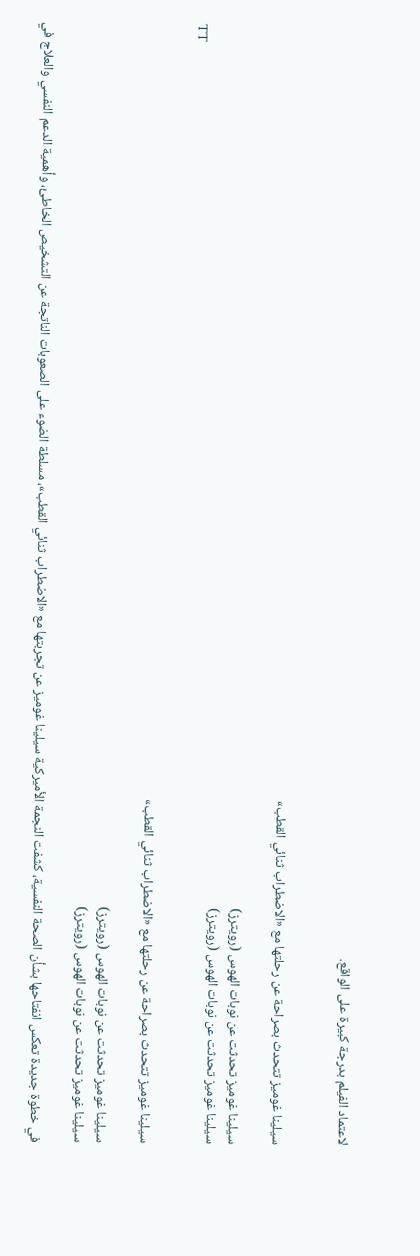لاعتماد الفيلم بدرجة كبيرة على الواقع.


سيلينا غوميز تتحدث بصراحة عن رحلتها مع «الاضطراب ثنائي القطب»

سيلينا غوميز تحدثت عن نوبات الهوس (رويترز)
سيلينا غوميز تحدثت عن نوبات الهوس (رويترز)
TT

سيلينا غوميز تتحدث بصراحة عن رحلتها مع «الاضطراب ثنائي القطب»

سيلينا غوميز تحدثت عن نوبات الهوس (رويترز)
سيلينا غوميز تحدثت عن نوبات الهوس (رويترز)

في خطوة جديدة تعكس انفتاحها بشأن الصحة النفسية، كشفت النجمة الأميركية سيلينا غوميز عن تجربتها مع «الاضطراب ثنائي القطب»، مسلطة الضوء على الصعوبات الناتجة عن التشخيص الخاطئ، وأهمية الدعم النفسي والعلاج في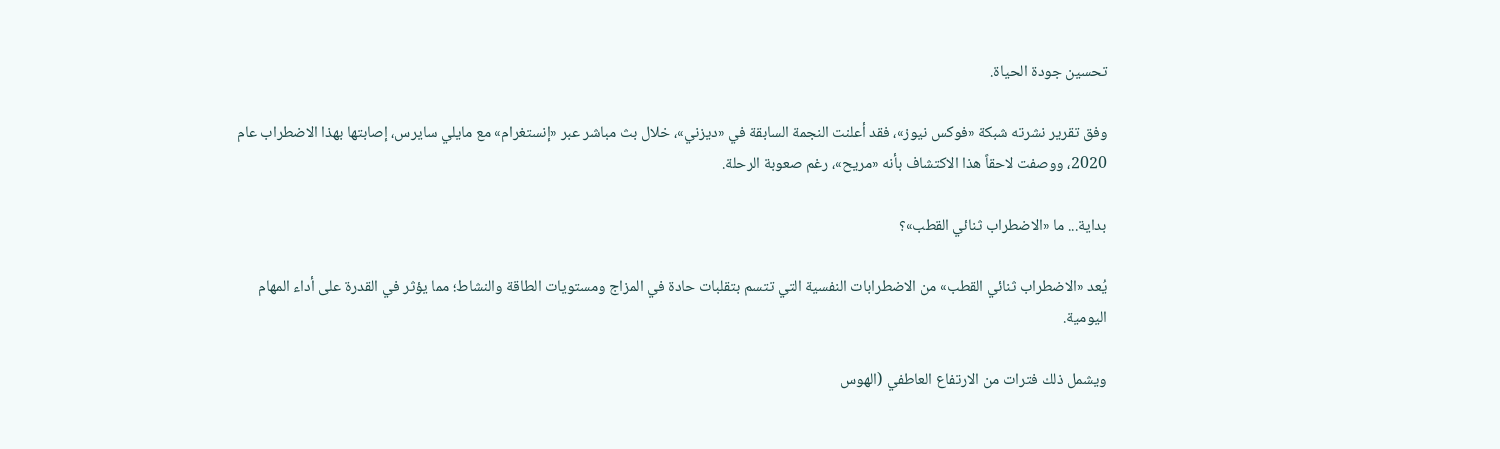تحسين جودة الحياة.

وفق تقرير نشرته شبكة «فوكس نيوز»، فقد أعلنت النجمة السابقة في «ديزني»، خلال بث مباشر عبر «إنستغرام» مع مايلي سايرس، إصابتها بهذا الاضطراب عام 2020، ووصفت لاحقاً هذا الاكتشاف بأنه «مريح»، رغم صعوبة الرحلة.

بداية... ما «الاضطراب ثنائي القطب»؟

يُعد «الاضطراب ثنائي القطب» من الاضطرابات النفسية التي تتسم بتقلبات حادة في المزاج ومستويات الطاقة والنشاط؛ مما يؤثر في القدرة على أداء المهام اليومية.

ويشمل ذلك فترات من الارتفاع العاطفي (الهوس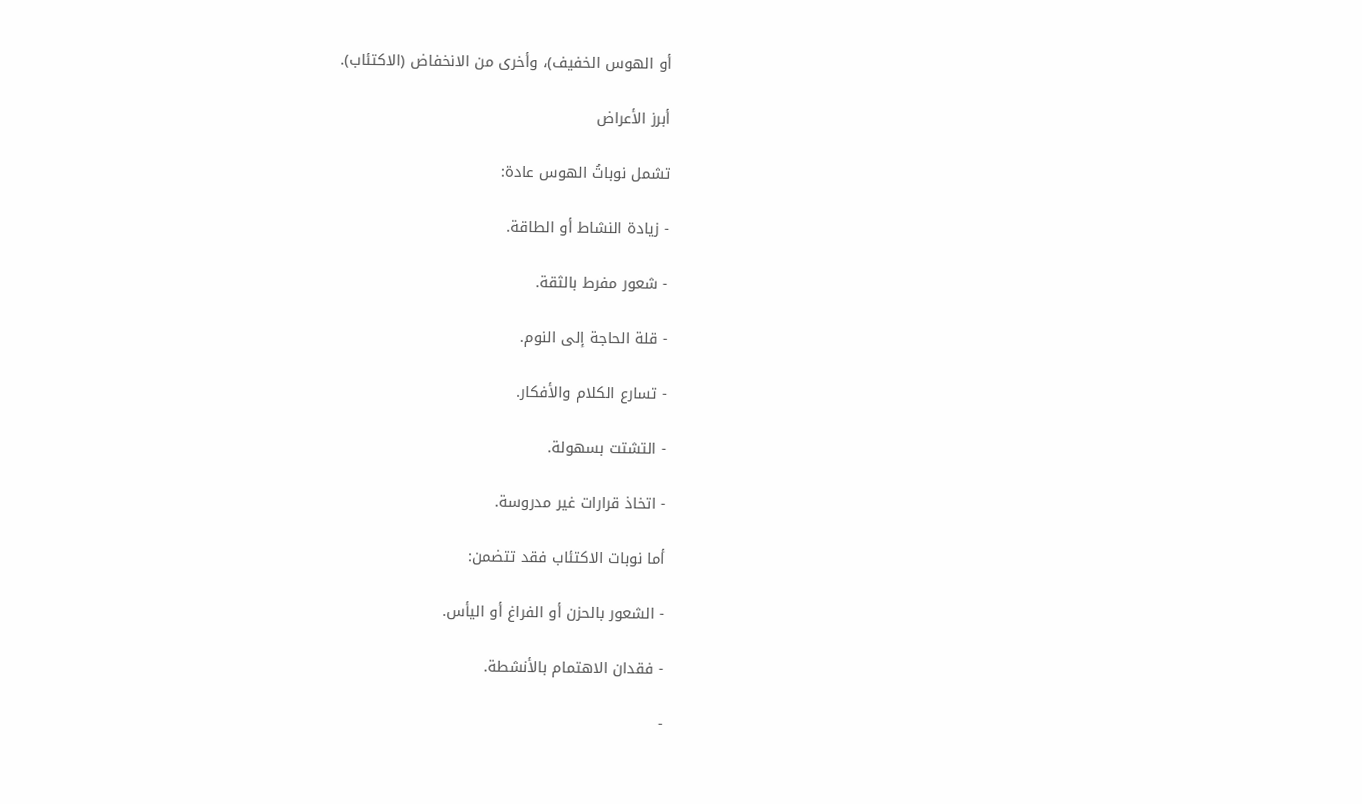أو الهوس الخفيف)، وأخرى من الانخفاض (الاكتئاب).

أبرز الأعراض

تشمل نوباتُ الهوس عادة:

- زيادة النشاط أو الطاقة.

- شعور مفرط بالثقة.

- قلة الحاجة إلى النوم.

- تسارع الكلام والأفكار.

- التشتت بسهولة.

- اتخاذ قرارات غير مدروسة.

أما نوبات الاكتئاب فقد تتضمن:

- الشعور بالحزن أو الفراغ أو اليأس.

- فقدان الاهتمام بالأنشطة.

-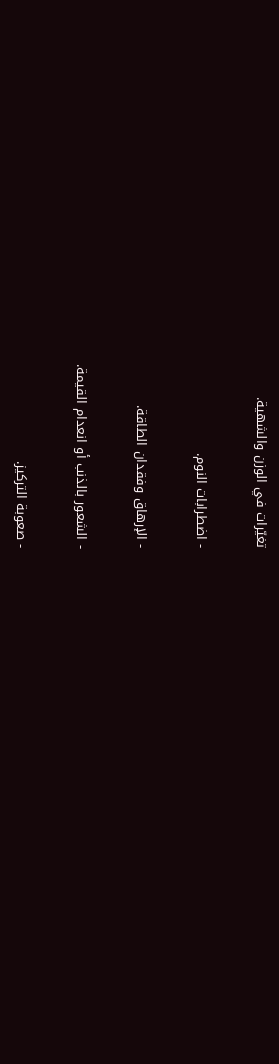تغيّرات في الوزن والشهية.

- اضطرابات النوم.

- الإرهاق وفقدان الطاقة.

- الشعور بالذنب أو انعدام القيمة.

- صعوبة التركيز.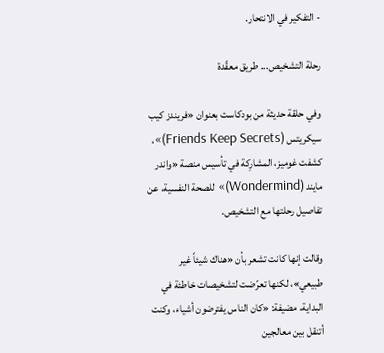- التفكير في الانتحار.

رحلة التشخيص... طريق معقّدة

وفي حلقة حديثة من بودكاست بعنوان «فريندز كيب سيكريتس (Friends Keep Secrets)»، كشفت غوميز، المشارِكة في تأسيس منصة «واندر مايند (Wondermind)» للصحة النفسية، عن تفاصيل رحلتها مع التشخيص.

وقالت إنها كانت تشعر بأن «هناك شيئاً غير طبيعي»، لكنها تعرّضت لتشخيصات خاطئة في البداية، مضيفة: «كان الناس يفترضون أشياء، وكنت أتنقل بين معالجين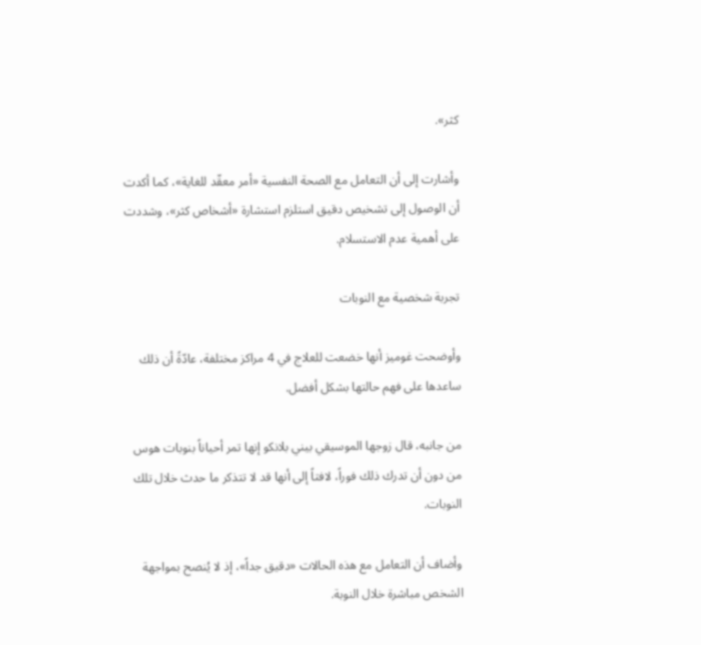كثر».

وأشارت إلى أن التعامل مع الصحة النفسية «أمر معقّد للغاية»، كما أكدت أن الوصول إلى تشخيص دقيق استلزم استشارة «أشخاص كثر»، وشددت على أهمية عدم الاستسلام.

تجربة شخصية مع النوبات

وأوضحت غوميز أنها خضعت للعلاج في 4 مراكز مختلفة، عادّةً أن ذلك ساعدها على فهم حالتها بشكل أفضل.

من جانبه، قال زوجها الموسيقي بيني بلانكو إنها تمر أحياناً بنوبات هوس من دون أن تدرك ذلك فوراً، لافتاً إلى أنها قد لا تتذكر ما حدث خلال تلك النوبات.

وأضاف أن التعامل مع هذه الحالات «دقيق جداً»، إذ لا يُنصح بمواجهة الشخص مباشرة خلال النوبة.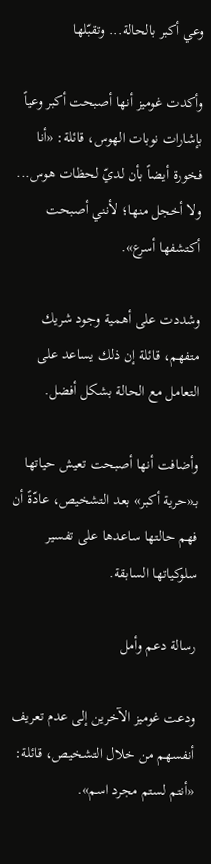وعي أكبر بالحالة... وتقبّلها

وأكدت غوميز أنها أصبحت أكبر وعياً بإشارات نوبات الهوس، قائلة: «أنا فخورة أيضاً بأن لديّ لحظات هوس... ولا أخجل منها؛ لأنني أصبحت أكتشفها أسرع».

وشددت على أهمية وجود شريك متفهم، قائلة إن ذلك يساعد على التعامل مع الحالة بشكل أفضل.

وأضافت أنها أصبحت تعيش حياتها بـ«حرية أكبر» بعد التشخيص، عادّةً أن فهم حالتها ساعدها على تفسير سلوكياتها السابقة.

رسالة دعم وأمل

ودعت غوميز الآخرين إلى عدم تعريف أنفسهم من خلال التشخيص، قائلة: «أنتم لستم مجرد اسم».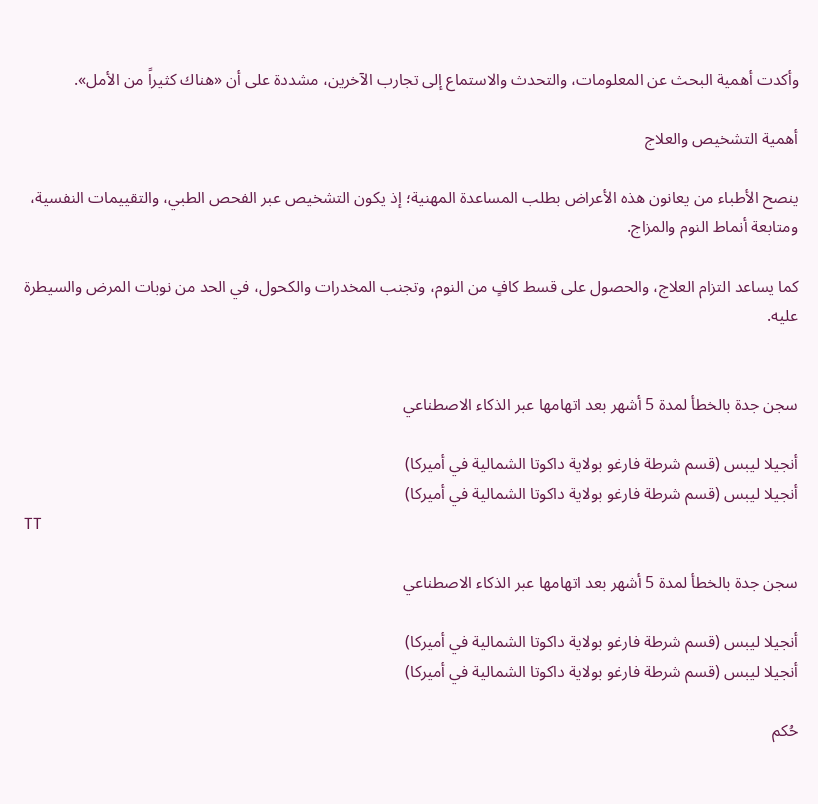وأكدت أهمية البحث عن المعلومات، والتحدث والاستماع إلى تجارب الآخرين، مشددة على أن «هناك كثيراً من الأمل».

أهمية التشخيص والعلاج

ينصح الأطباء من يعانون هذه الأعراض بطلب المساعدة المهنية؛ إذ يكون التشخيص عبر الفحص الطبي، والتقييمات النفسية، ومتابعة أنماط النوم والمزاج.

كما يساعد التزام العلاج، والحصول على قسط كافٍ من النوم، وتجنب المخدرات والكحول، في الحد من نوبات المرض والسيطرة عليه.


سجن جدة بالخطأ لمدة 5 أشهر بعد اتهامها عبر الذكاء الاصطناعي

أنجيلا ليبس (قسم شرطة فارغو بولاية داكوتا الشمالية في أميركا)
أنجيلا ليبس (قسم شرطة فارغو بولاية داكوتا الشمالية في أميركا)
TT

سجن جدة بالخطأ لمدة 5 أشهر بعد اتهامها عبر الذكاء الاصطناعي

أنجيلا ليبس (قسم شرطة فارغو بولاية داكوتا الشمالية في أميركا)
أنجيلا ليبس (قسم شرطة فارغو بولاية داكوتا الشمالية في أميركا)

حُكم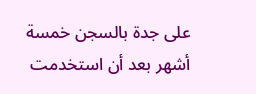على جدة بالسجن خمسة أشهر بعد أن استخدمت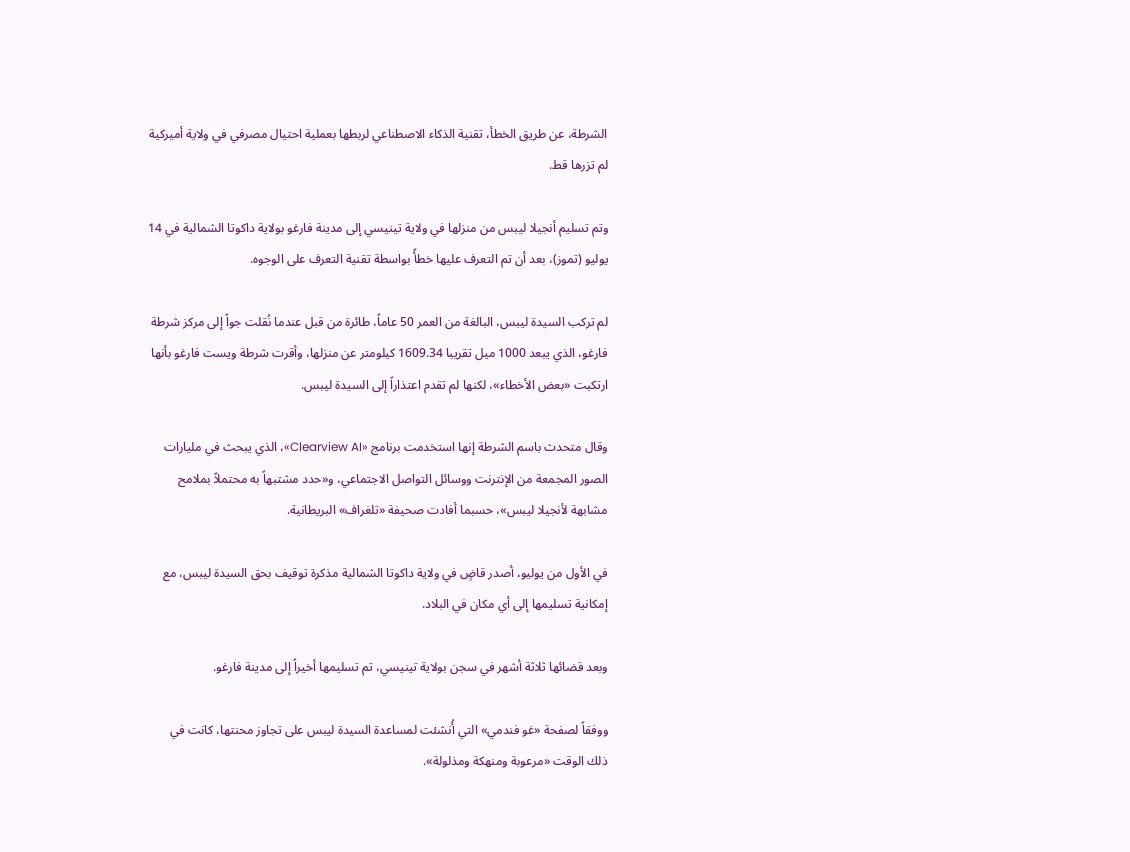الشرطة، عن طريق الخطأ، تقنية الذكاء الاصطناعي لربطها بعملية احتيال مصرفي في ولاية أميركية لم تزرها قط.

وتم تسليم أنجيلا ليبس من منزلها في ولاية تينيسي إلى مدينة فارغو بولاية داكوتا الشمالية في 14 يوليو (تموز)، بعد أن تم التعرف عليها خطأً بواسطة تقنية التعرف على الوجوه.

لم تركب السيدة ليبس، البالغة من العمر 50 عاماً، طائرة من قبل عندما نُقلت جواً إلى مركز شرطة فارغو، الذي يبعد 1000 ميل تقريبا 1609.34 كيلومتر عن منزلها، وأقرت شرطة ويست فارغو بأنها ارتكبت «بعض الأخطاء»، لكنها لم تقدم اعتذاراً إلى السيدة ليبس.

وقال متحدث باسم الشرطة إنها استخدمت برنامج «Clearview AI»، الذي يبحث في مليارات الصور المجمعة من الإنترنت ووسائل التواصل الاجتماعي، و«حدد مشتبهاً به محتملاً بملامح مشابهة لأنجيلا ليبس»، حسبما أفادت صحيفة «تلغراف» البريطانية.

في الأول من يوليو، أصدر قاضٍ في ولاية داكوتا الشمالية مذكرة توقيف بحق السيدة ليبس، مع إمكانية تسليمها إلى أي مكان في البلاد.

وبعد قضائها ثلاثة أشهر في سجن بولاية تينيسي، تم تسليمها أخيراً إلى مدينة فارغو.

ووفقاً لصفحة «غو فندمي» التي أُنشئت لمساعدة السيدة ليبس على تجاوز محنتها، كانت في ذلك الوقت «مرعوبة ومنهكة ومذلولة».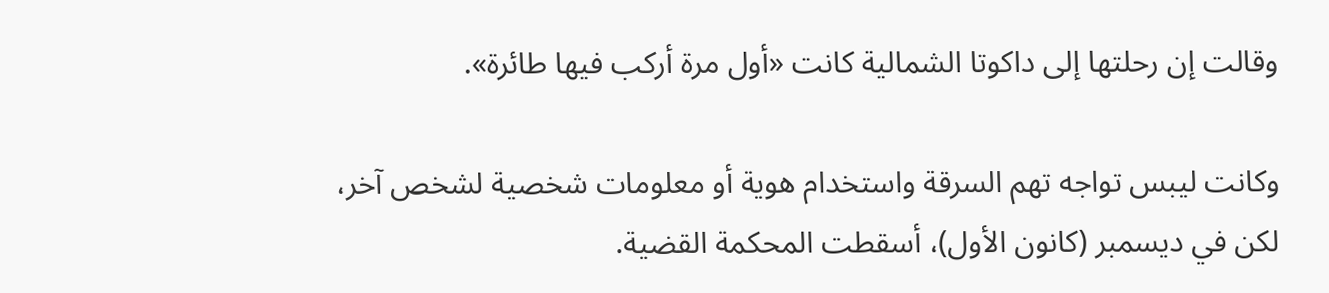وقالت إن رحلتها إلى داكوتا الشمالية كانت «أول مرة أركب فيها طائرة».

وكانت ليبس تواجه تهم السرقة واستخدام هوية أو معلومات شخصية لشخص آخر، لكن في ديسمبر (كانون الأول)، أسقطت المحكمة القضية.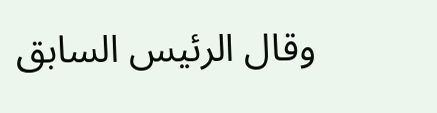وقال الرئيس السابق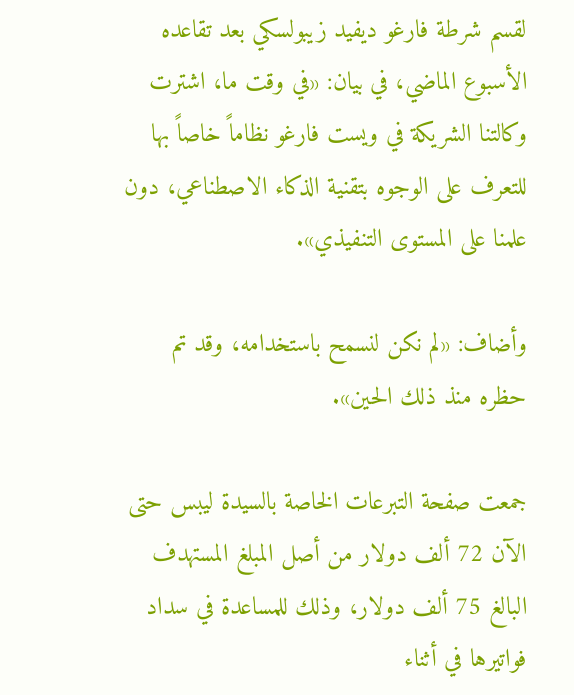لقسم شرطة فارغو ديفيد زيبولسكي بعد تقاعده الأسبوع الماضي، في بيان: «في وقت ما، اشترت وكالتنا الشريكة في ويست فارغو نظاماً خاصاً بها للتعرف على الوجوه بتقنية الذكاء الاصطناعي، دون علمنا على المستوى التنفيذي».

وأضاف: «لم نكن لنسمح باستخدامه، وقد تم حظره منذ ذلك الحين».

جمعت صفحة التبرعات الخاصة بالسيدة ليبس حتى الآن 72 ألف دولار من أصل المبلغ المستهدف البالغ 75 ألف دولار، وذلك للمساعدة في سداد فواتيرها في أثناء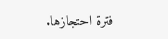فترة احتجازها.